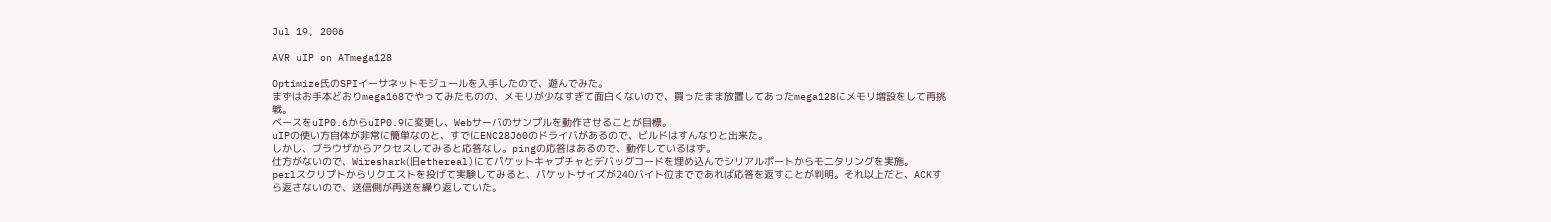Jul 19, 2006

AVR uIP on ATmega128

Optimize氏のSPIイーサネットモジュールを入手したので、遊んでみた。
まずはお手本どおりmega168でやってみたものの、メモリが少なすぎて面白くないので、買ったまま放置してあったmega128にメモリ増設をして再挑戦。
ベースをuIP0.6からuIP0.9に変更し、Webサーバのサンプルを動作させることが目標。
uIPの使い方自体が非常に簡単なのと、すでにENC28J60のドライバがあるので、ビルドはすんなりと出来た。
しかし、ブラウザからアクセスしてみると応答なし。pingの応答はあるので、動作しているはず。
仕方がないので、Wireshark(旧ethereal)にてパケットキャプチャとデバッグコードを埋め込んでシリアルポートからモニタリングを実施。
perlスクリプトからリクエストを投げて実験してみると、パケットサイズが240バイト位までであれば応答を返すことが判明。それ以上だと、ACKすら返さないので、送信側が再送を繰り返していた。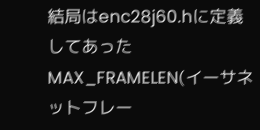結局はenc28j60.hに定義してあったMAX_FRAMELEN(イーサネットフレー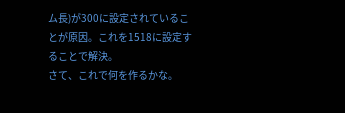ム長)が300に設定されていることが原因。これを1518に設定することで解決。
さて、これで何を作るかな。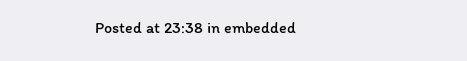Posted at 23:38 in embedded